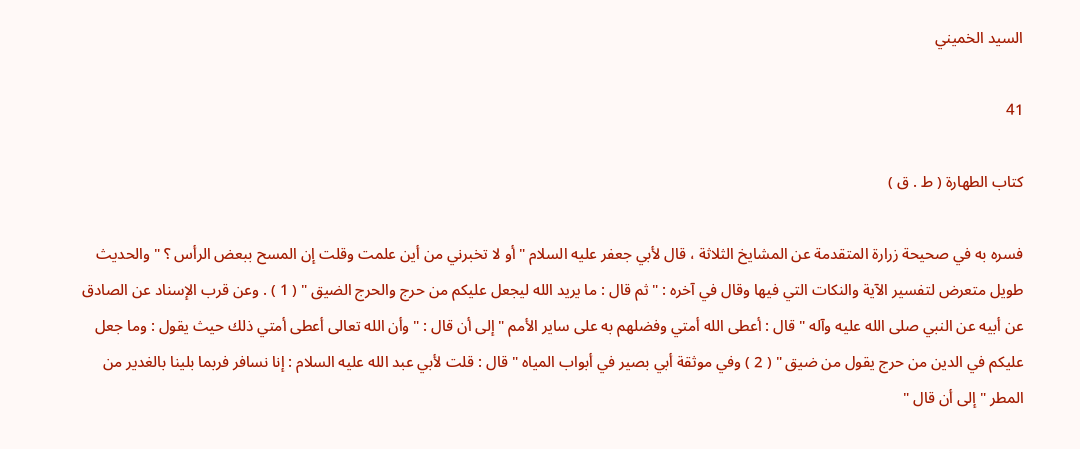السيد الخميني

41

كتاب الطهارة ( ط . ق )

فسره به في صحيحة زرارة المتقدمة عن المشايخ الثلاثة ، قال لأبي جعفر عليه السلام " أو لا تخبرني من أين علمت وقلت إن المسح ببعض الرأس ؟ " والحديث طويل متعرض لتفسير الآية والنكات التي فيها وقال في آخره : " ثم قال : ما يريد الله ليجعل عليكم من حرج والحرج الضيق " ( 1 ) . وعن قرب الإسناد عن الصادق عن أبيه عن النبي صلى الله عليه وآله " قال : أعطى الله أمتي وفضلهم به على ساير الأمم " إلى أن قال : " وأن الله تعالى أعطى أمتي ذلك حيث يقول : وما جعل عليكم في الدين من حرج يقول من ضيق " ( 2 ) وفي موثقة أبي بصير في أبواب المياه " قال : قلت لأبي عبد الله عليه السلام : إنا نسافر فربما بلينا بالغدير من المطر " إلى أن قال "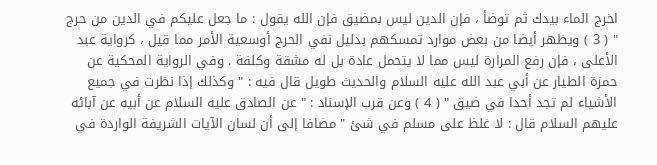اخرج الماء بيدك ثم توضأ ، فإن الدين ليس بمضيق فإن الله يقول : ما جعل عليكم في الدين من حرج " ( 3 ) ويظهر أيضا من بعض موارد تمسكهم بدليل نفي الحرج أوسعية الأمر مما قيل ، كرواية عبد الأعلى ، فإن رفع المرارة ليس مما لا يتحمل عادة بل له مشقة وكلفة . وفي الرواية المحكية عن حمزة الطيار عن أبي عبد الله عليه السلام والحديث طويل قال فيه : " وكذلك إذا نظرت في جميع الأشياء لم تجد أحدا في ضيق " ( 4 ) وعن قرب الإسناد : " عن الصادق عليه السلام عن أبيه عن آبائه عليهم السلام قال : لا غلظ على مسلم في شئ " مضافا إلى أن لسان الآيات الشريفة الواردة في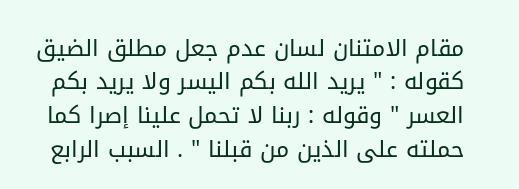مقام الامتنان لسان عدم جعل مطلق الضيق كقوله : " يريد الله بكم اليسر ولا يريد بكم العسر " وقوله : ربنا لا تحمل علينا إصرا كما حملته على الذين من قبلنا " . السبب الرابع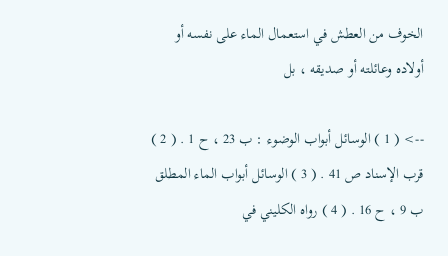الخوف من العطش في استعمال الماء على نفسه أو أولاده وعائلته أو صديقه ، بل

--> ( 1 ) الوسائل أبواب الوضوء : ب 23 ، ح 1 . ( 2 ) قرب الإسناد ص 41 . ( 3 ) الوسائل أبواب الماء المطلق ب 9 ، ح 16 . ( 4 ) رواه الكليني في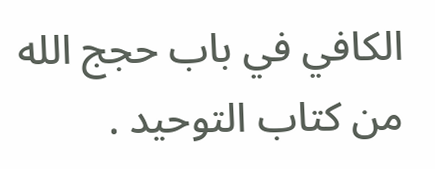الكافي في باب حجج الله من كتاب التوحيد .